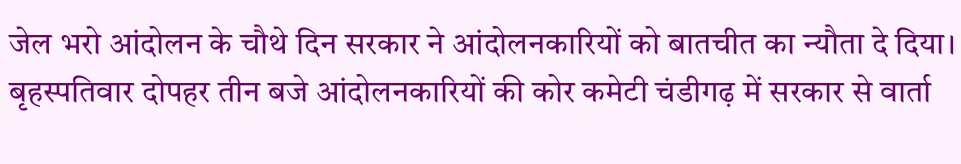जेल भरो आंदोलन के चौथे दिन सरकार ने आंदोलनकारियों को बातचीत का न्यौता दे दिया। बृहस्पतिवार दोपहर तीन बजे आंदोलनकारियों की कोर कमेटी चंडीगढ़ में सरकार से वार्ता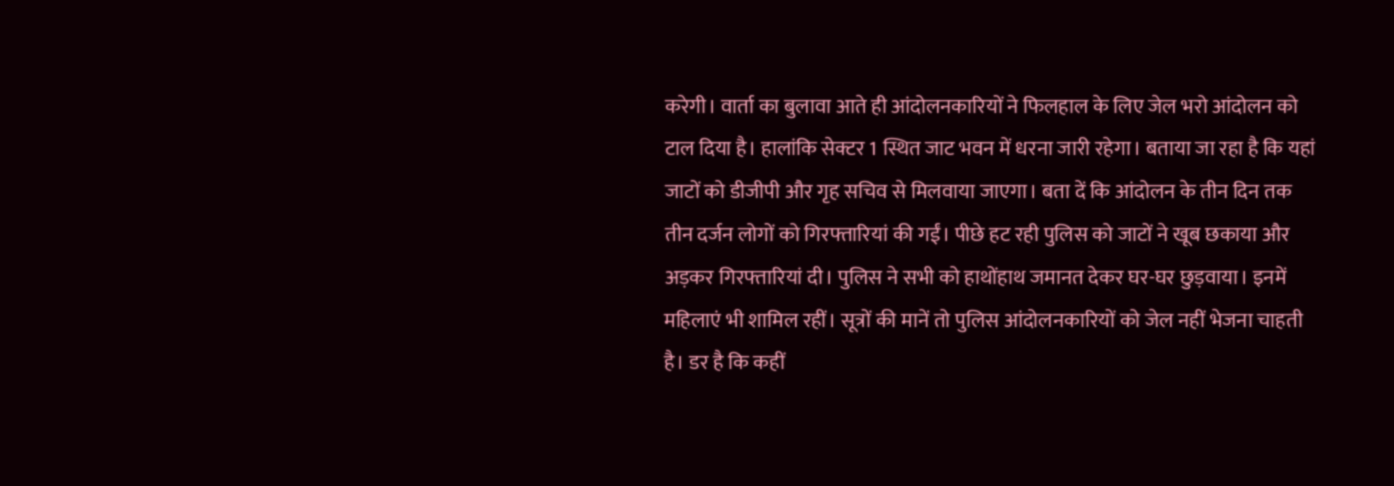करेगी। वार्ता का बुलावा आते ही आंदोलनकारियों ने फिलहाल के लिए जेल भरो आंदोलन को टाल दिया है। हालांकि सेक्टर 1 स्थित जाट भवन में धरना जारी रहेगा। बताया जा रहा है कि यहां जाटों को डीजीपी और गृह सचिव से मिलवाया जाएगा। बता दें कि आंदोलन के तीन दिन तक तीन दर्जन लोगों को गिरफ्तारियां की गईं। पीछे हट रही पुलिस को जाटों ने खूब छकाया और अड़कर गिरफ्तारियां दी। पुलिस ने सभी को हाथोंहाथ जमानत देकर घर-घर छुड़वाया। इनमें महिलाएं भी शामिल रहीं। सूत्रों की मानें तो पुलिस आंदोलनकारियों को जेल नहीं भेजना चाहती है। डर है कि कहीं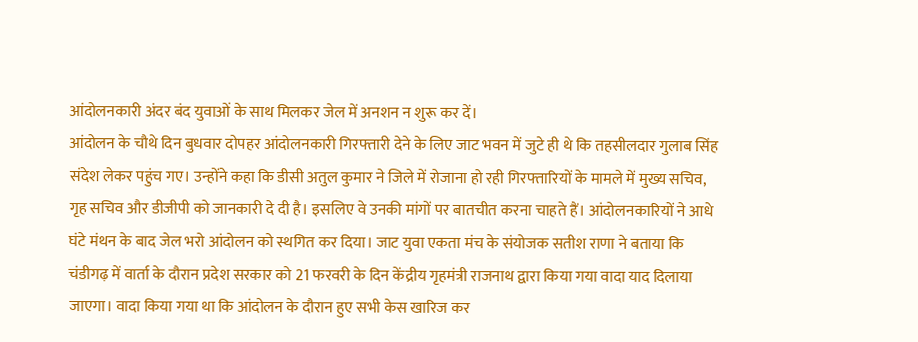आंदोलनकारी अंदर बंद युवाओं के साथ मिलकर जेल में अनशन न शुरू कर दें।
आंदोलन के चौथे दिन बुधवार दोपहर आंदोलनकारी गिरफ्तारी देने के लिए जाट भवन में जुटे ही थे कि तहसीलदार गुलाब सिंह संदेश लेकर पहुंच गए। उन्होंने कहा कि डीसी अतुल कुमार ने जिले में रोजाना हो रही गिरफ्तारियों के मामले में मुख्य सचिव, गृह सचिव और डीजीपी को जानकारी दे दी है। इसलिए वे उनकी मांगों पर बातचीत करना चाहते हैं। आंदोलनकारियों ने आधे घंटे मंथन के बाद जेल भरो आंदोलन को स्थगित कर दिया। जाट युवा एकता मंच के संयोजक सतीश राणा ने बताया कि चंडीगढ़ में वार्ता के दौरान प्रदेश सरकार को 21 फरवरी के दिन केंद्रीय गृहमंत्री राजनाथ द्वारा किया गया वादा याद दिलाया जाएगा। वादा किया गया था कि आंदोलन के दौरान हुए सभी केस खारिज कर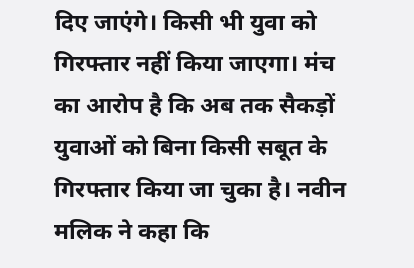दिए जाएंगे। किसी भी युवा को गिरफ्तार नहीं किया जाएगा। मंच का आरोप है कि अब तक सैकड़ों युवाओं को बिना किसी सबूत के गिरफ्तार किया जा चुका है। नवीन मलिक ने कहा कि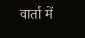वार्ता में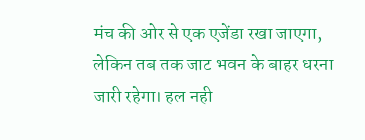मंच की ओर से एक एजेंडा रखा जाएगा, लेकिन तब तक जाट भवन के बाहर धरना जारी रहेगा। हल नही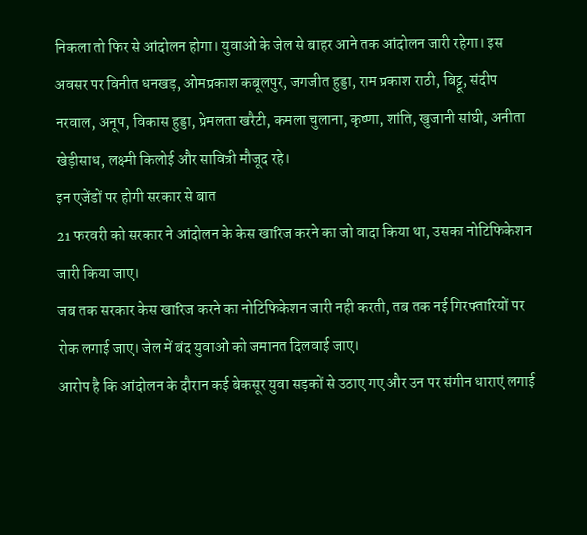निकला तो फिर से आंदोलन होगा। युवाओं के जेल से बाहर आने तक आंदोलन जारी रहेगा। इस अवसर पर विनीत धनखड़, ओमप्रकाश कबूलपुर, जगजीत हुड्डा, राम प्रकाश राठी, बिट्टू, संदीप नरवाल, अनूप, विकास हुड्डा, प्रेमलता खरैटी, कमला चुलाना, कृष्णा, शांति, खुजानी सांघी, अनीता खेड़ीसाध, लक्ष्मी किलोई और सावित्री मौजूद रहे।
इन एजेंडों पर होगी सरकार से बात
21 फरवरी को सरकार ने आंदोलन के केस खारिज करने का जो वादा किया था, उसका नोटिफिकेशन जारी किया जाए।
जब तक सरकार केस खारिज करने का नोटिफिकेशन जारी नही करती, तब तक नई गिरफ्तारियों पर रोक लगाई जाए। जेल में बंद युवाओं को जमानत दिलवाई जाए।
आरोप है कि आंदोलन के दौरान कई बेकसूर युवा सड़कों से उठाए गए और उन पर संगीन धाराएं लगाई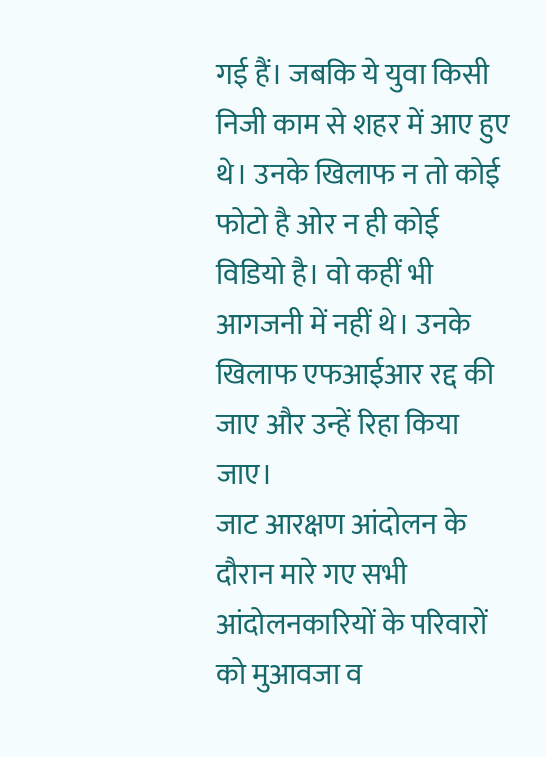गई हैं। जबकि ये युवा किसी निजी काम से शहर में आए हुए थे। उनके खिलाफ न तो कोई फोटो है ओर न ही कोई विडियो है। वो कहीं भी आगजनी में नहीं थे। उनके खिलाफ एफआईआर रद्द की जाए और उन्हें रिहा किया जाए।
जाट आरक्षण आंदोलन के दौरान मारे गए सभी आंदोलनकारियों के परिवारों को मुआवजा व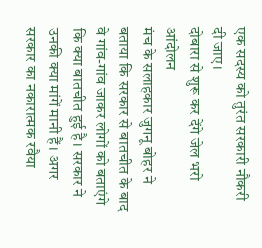एक सदस्य को तुरंत सरकारी नौकरी दी जाए।
दोबारा से शुरू कर देंगे जेल भरो आंदोलन
मंच के सलाहकार जुगनू बोहर ने बताया कि सरकार से बातचीत के बाद वे गांव-गांव जाकर लोगों को बताएंगे कि क्या बातचीत हुई है। सरकार ने उनकी क्या मांगें मानी हैं। अगर सरकार का नकारात्मक रवैया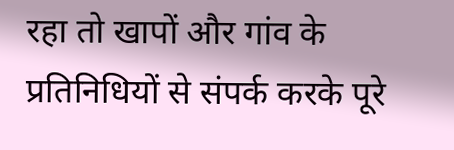रहा तो खापों और गांव के प्रतिनिधियों से संपर्क करके पूरे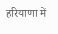हरियाणा में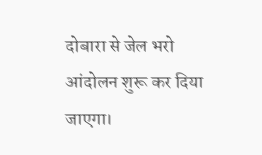दोबारा से जेल भरो आंदोलन शुरू कर दिया जाएगा।